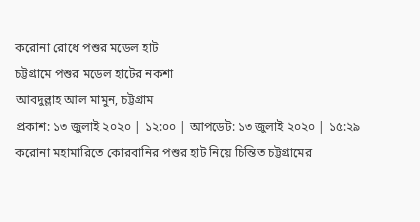করোনা রোধে পশুর মডেল হাট
চট্টগ্রামে পশুর মডেল হাটের নকশা
আবদুল্লাহ আল মামুন, চট্টগ্রাম
প্রকাশ: ১৩ জুলাই ২০২০ | ১২:০০ | আপডেট: ১৩ জুলাই ২০২০ | ১৫:২৯
করোনা মহামারিতে কোরবানির পশুর হাট নিয়ে চিন্তিত চট্টগ্রামের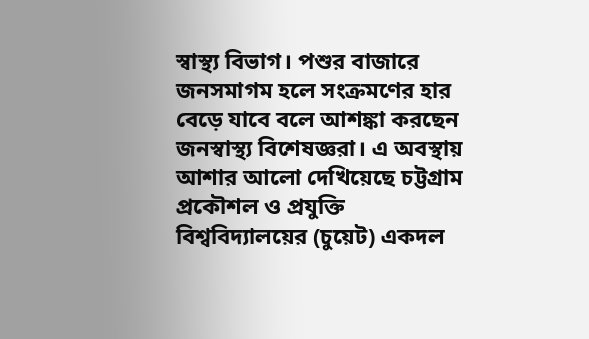স্বাস্থ্য বিভাগ। পশুর বাজারে জনসমাগম হলে সংক্রমণের হার বেড়ে যাবে বলে আশঙ্কা করছেন জনস্বাস্থ্য বিশেষজ্ঞরা। এ অবস্থায় আশার আলো দেখিয়েছে চট্টগ্রাম প্রকৌশল ও প্রযুক্তি বিশ্ববিদ্যালয়ের (চুয়েট) একদল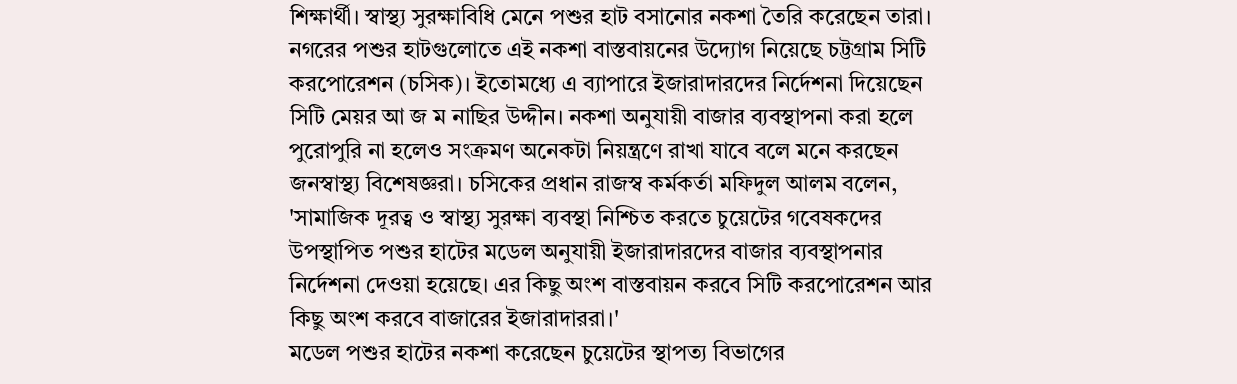শিক্ষার্থী। স্বাস্থ্য সুরক্ষাবিধি মেনে পশুর হাট বসানোর নকশা তৈরি করেছেন তারা।
নগরের পশুর হাটগুলোতে এই নকশা বাস্তবায়নের উদ্যোগ নিয়েছে চট্টগ্রাম সিটি করপোরেশন (চসিক)। ইতোমধ্যে এ ব্যাপারে ইজারাদারদের নির্দেশনা দিয়েছেন সিটি মেয়র আ জ ম নাছির উদ্দীন। নকশা অনুযায়ী বাজার ব্যবস্থাপনা করা হলে পুরোপুরি না হলেও সংক্রমণ অনেকটা নিয়ন্ত্রণে রাখা যাবে বলে মনে করছেন জনস্বাস্থ্য বিশেষজ্ঞরা। চসিকের প্রধান রাজস্ব কর্মকর্তা মফিদুল আলম বলেন, 'সামাজিক দূরত্ব ও স্বাস্থ্য সুরক্ষা ব্যবস্থা নিশ্চিত করতে চুয়েটের গবেষকদের উপস্থাপিত পশুর হাটের মডেল অনুযায়ী ইজারাদারদের বাজার ব্যবস্থাপনার নির্দেশনা দেওয়া হয়েছে। এর কিছু অংশ বাস্তবায়ন করবে সিটি করপোরেশন আর কিছু অংশ করবে বাজারের ইজারাদাররা।'
মডেল পশুর হাটের নকশা করেছেন চুয়েটের স্থাপত্য বিভাগের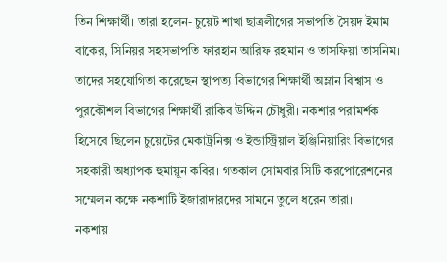তিন শিক্ষার্থী। তারা হলেন- চুয়েট শাখা ছাত্রলীগের সভাপতি সৈয়দ ইমাম বাকের, সিনিয়র সহসভাপতি ফারহান আরিফ রহমান ও তাসফিয়া তাসনিম। তাদের সহযোগিতা করেছেন স্থাপত্য বিভাগের শিক্ষার্থী অম্লান বিশ্বাস ও পুরকৌশল বিভাগের শিক্ষার্থী রাকিব উদ্দিন চৌধুরী। নকশার পরামর্শক হিসেবে ছিলেন চুয়েটের মেকাট্রনিক্স ও ইন্ডাস্ট্রিয়াল ইঞ্জিনিয়ারিং বিভাগের সহকারী অধ্যাপক হুমায়ূন কবির। গতকাল সোমবার সিটি করপোরেশনের সম্মেলন কক্ষে নকশাটি ইজারাদারদের সামনে তুলে ধরেন তারা।
নকশায়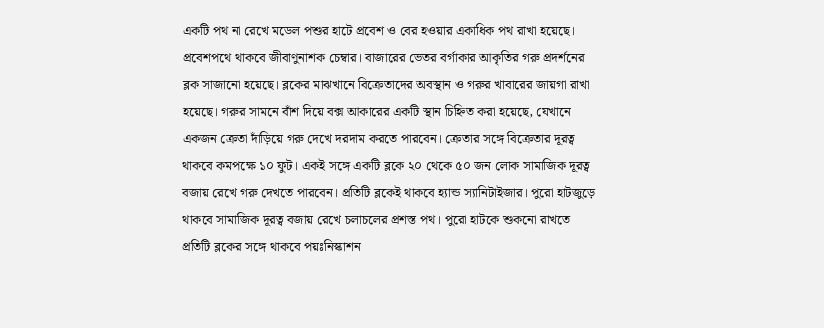একটি পথ না রেখে মডেল পশুর হাটে প্রবেশ ও বের হওয়ার একাধিক পথ রাখা হয়েছে। প্রবেশপথে থাকবে জীবাণুনাশক চেম্বার। বাজারের ভেতর বর্গাকার আকৃতির গরু প্রদর্শনের ব্লক সাজানো হয়েছে। ব্লকের মাঝখানে বিক্রেতাদের অবস্থান ও গরুর খাবারের জায়গা রাখা হয়েছে। গরুর সামনে বাঁশ দিয়ে বক্স আকারের একটি স্থান চিহ্নিত করা হয়েছে, যেখানে একজন ক্রেতা দাঁড়িয়ে গরু দেখে দরদাম করতে পারবেন। ক্রেতার সঙ্গে বিক্রেতার দূরত্ব থাকবে কমপক্ষে ১০ ফুট। একই সঙ্গে একটি ব্লকে ২০ থেকে ৫০ জন লোক সামাজিক দূরত্ব বজায় রেখে গরু দেখতে পারবেন। প্রতিটি ব্লকেই থাকবে হ্যান্ড স্যানিটাইজার। পুরো হাটজুড়ে থাকবে সামাজিক দূরত্ব বজায় রেখে চলাচলের প্রশস্ত পথ। পুরো হাটকে শুকনো রাখতে প্রতিটি ব্লকের সঙ্গে থাকবে পয়ঃনিস্কাশন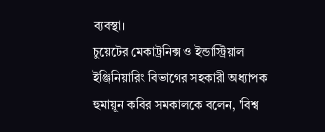ব্যবস্থা।
চুয়েটের মেকাট্রনিক্স ও ইন্ডাস্ট্রিয়াল ইঞ্জিনিয়ারিং বিভাগের সহকারী অধ্যাপক হুমায়ূন কবির সমকালকে বলেন, 'বিশ্ব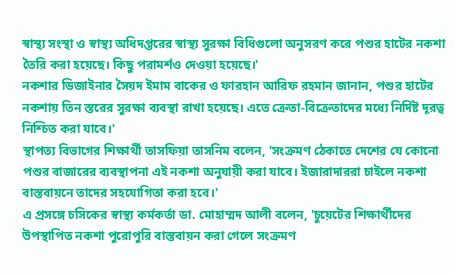স্বাস্থ্য সংস্থা ও স্বাস্থ্য অধিদপ্তরের স্বাস্থ্য সুরক্ষা বিধিগুলো অনুসরণ করে পশুর হাটের নকশা তৈরি করা হয়েছে। কিছু পরামর্শও দেওয়া হয়েছে।'
নকশার ডিজাইনার সৈয়দ ইমাম বাকের ও ফারহান আরিফ রহমান জানান, পশুর হাটের নকশায় তিন স্তরের সুরক্ষা ব্যবস্থা রাখা হয়েছে। এতে ক্রেতা-বিক্রেতাদের মধ্যে নির্দিষ্ট দূরত্ব নিশ্চিত করা যাবে।'
স্থাপত্য বিভাগের শিক্ষার্থী তাসফিয়া তাসনিম বলেন, 'সংক্রমণ ঠেকাতে দেশের যে কোনো পশুর বাজারের ব্যবস্থাপনা এই নকশা অনুযায়ী করা যাবে। ইজারাদাররা চাইলে নকশা বাস্তবায়নে তাদের সহযোগিতা করা হবে।'
এ প্রসঙ্গে চসিকের স্বাস্থ্য কর্মকর্তা ডা. মোহাম্মদ আলী বলেন, 'চুয়েটের শিক্ষার্থীদের উপস্থাপিত নকশা পুরোপুরি বাস্তবায়ন করা গেলে সংক্রমণ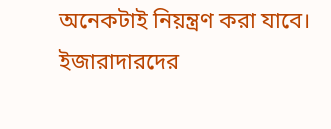অনেকটাই নিয়ন্ত্রণ করা যাবে। ইজারাদারদের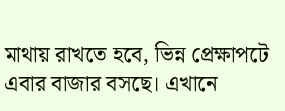মাথায় রাখতে হবে, ভিন্ন প্রেক্ষাপটে এবার বাজার বসছে। এখানে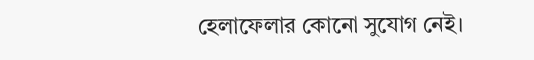হেলাফেলার কোনো সুযোগ নেই।